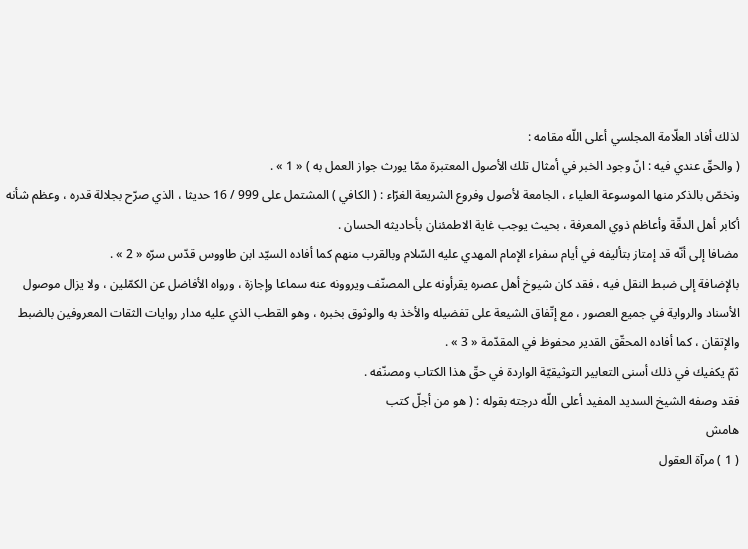لذلك أفاد العلّامة المجلسي أعلى اللّه مقامه :
( والحقّ عندي فيه : انّ وجود الخبر في أمثال تلك الأصول المعتبرة ممّا يورث جواز العمل به ) « 1 » .
ونخصّ بالذكر منها الموسوعة العلياء ، الجامعة لأصول وفروع الشريعة الغرّاء : ( الكافي ) المشتمل على 999 / 16 حديثا ، الذي صرّح بجلالة قدره ، وعظم شأنه أكابر أهل الدقّة وأعاظم ذوي المعرفة ، بحيث يوجب غاية الاطمئنان بأحاديثه الحسان .
مضافا إلى أنّه قد إمتاز بتأليفه في أيام سفراء الإمام المهدي عليه السّلام وبالقرب منهم كما أفاده السيّد ابن طاووس قدّس سرّه « 2 » .
بالإضافة إلى ضبط النقل فيه ، فقد كان شيوخ أهل عصره يقرأونه على المصنّف ويروونه عنه سماعا وإجازة ، ورواه الأفاضل عن الكمّلين ، ولا يزال موصول الأسناد والرواية في جميع العصور ، مع إتّفاق الشيعة على تفضيله والأخذ به والوثوق بخبره ، وهو القطب الذي عليه مدار روايات الثقات المعروفين بالضبط والإتقان ، كما أفاده المحقّق القدير محفوظ في المقدّمة « 3 » .
ثمّ يكفيك في ذلك أسنى التعابير التوثيقيّة الواردة في حقّ هذا الكتاب ومصنّفه .
فقد وصفه الشيخ السديد المفيد أعلى اللّه درجته بقوله : ( هو من أجلّ كتب
هامش
( 1 ) مرآة العقول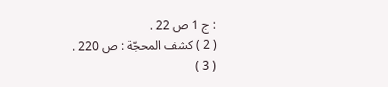: ج 1 ص 22 .
( 2 ) كشف المحجّة : ص 220 .
( 3 )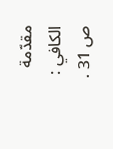مقدّمة الكافي : ص 31 .